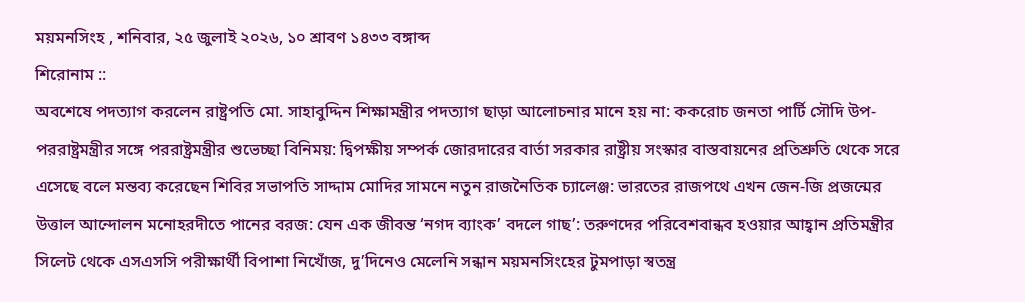ময়মনসিংহ , শনিবার, ২৫ জুলাই ২০২৬, ১০ শ্রাবণ ১৪৩৩ বঙ্গাব্দ
শিরোনাম ::
অবশেষে পদত্যাগ করলেন রাষ্ট্রপতি মো. সাহাবুদ্দিন শিক্ষামন্ত্রীর পদত্যাগ ছাড়া আলোচনার মানে হয় না: ককরোচ জনতা পার্টি সৌদি উপ-পররাষ্ট্রমন্ত্রীর সঙ্গে পররাষ্ট্রমন্ত্রীর শুভেচ্ছা বিনিময়: দ্বিপক্ষীয় সম্পর্ক জোরদারের বার্তা সরকার রাষ্ট্রীয় সংস্কার বাস্তবায়নের প্রতিশ্রুতি থেকে সরে এসেছে বলে মন্তব্য করেছেন শিবির সভাপতি সাদ্দাম মোদির সামনে নতুন রাজনৈতিক চ্যালেঞ্জ: ভারতের রাজপথে এখন জেন-জি প্রজন্মের উত্তাল আন্দোলন মনোহরদীতে পানের বরজ: যেন এক জীবন্ত ‘নগদ ব্যাংক’ বদলে গাছ’: তরুণদের পরিবেশবান্ধব হওয়ার আহ্বান প্রতিমন্ত্রীর সিলেট থেকে এসএসসি পরীক্ষার্থী বিপাশা নিখোঁজ, দু’দিনেও মেলেনি সন্ধান ময়মনসিংহের টুমপাড়া স্বতন্ত্র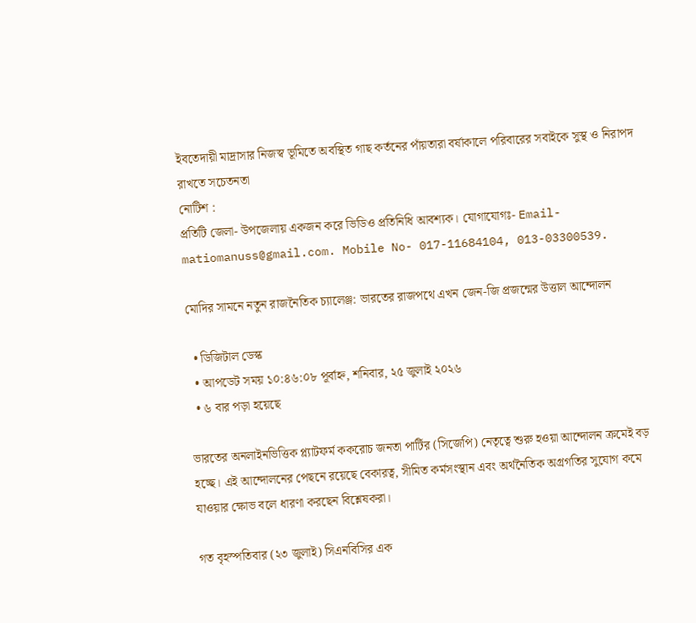ইবতেদায়ী মাদ্রাসার নিজস্ব ভূমিতে অবস্থিত গাছ কর্তনের পাঁয়তারা বর্ষাকালে পরিবারের সবাইকে সুস্থ ও নিরাপদ রাখতে সচেতনতা
নোটিশ :
প্রতিটি জেলা- উপজেলায় একজন করে ভিডিও প্রতিনিধি আবশ্যক। যোগাযোগঃ- Email- matiomanuss@gmail.com. Mobile No- 017-11684104, 013-03300539.

মোদির সামনে নতুন রাজনৈতিক চ্যালেঞ্জ: ভারতের রাজপথে এখন জেন-জি প্রজন্মের উত্তাল আন্দোলন

  • ডিজিটাল ডেস্ক
  • আপডেট সময় ১০:৪৬:০৮ পূর্বাহ্ন, শনিবার, ২৫ জুলাই ২০২৬
  • ৬ বার পড়া হয়েছে

ভারতের অনলাইনভিত্তিক প্ল্যাটফর্ম ককরোচ জনতা পার্টির (সিজেপি) নেতৃত্বে শুরু হওয়া আন্দোলন ক্রমেই বড় হচ্ছে। এই আন্দোলনের পেছনে রয়েছে বেকারত্ব, সীমিত কর্মসংস্থান এবং অর্থনৈতিক অগ্রগতির সুযোগ কমে যাওয়ার ক্ষোভ বলে ধারণা করছেন বিশ্লেষকরা।

গত বৃহস্পতিবার (২৩ জুলাই) সিএনবিসির এক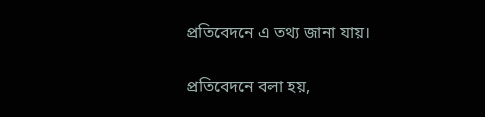প্রতিবেদনে এ তথ্য জানা যায়।

প্রতিবেদনে বলা হয়,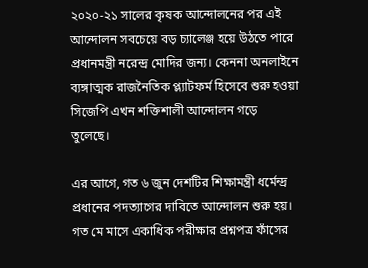২০২০-২১ সালের কৃষক আন্দোলনের পর এই আন্দোলন সবচেয়ে বড় চ্যালেঞ্জ হয়ে উঠতে পারে প্রধানমন্ত্রী নরেন্দ্র মোদির জন্য। কেননা অনলাইনে ব্যঙ্গাত্মক রাজনৈতিক প্ল্যাটফর্ম হিসেবে শুরু হওয়া সিজেপি এখন শক্তিশালী আন্দোলন গড়ে তুলেছে।

এর আগে, গত ৬ জুন দেশটির শিক্ষামন্ত্রী ধর্মেন্দ্র প্রধানের পদত্যাগের দাবিতে আন্দোলন শুরু হয়। গত মে মাসে একাধিক পরীক্ষার প্রশ্নপত্র ফাঁসের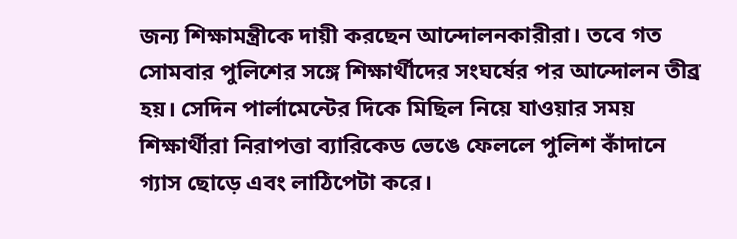জন্য শিক্ষামন্ত্রীকে দায়ী করছেন আন্দোলনকারীরা। তবে গত সোমবার পুলিশের সঙ্গে শিক্ষার্থীদের সংঘর্ষের পর আন্দোলন তীব্র হয়। সেদিন পার্লামেন্টের দিকে মিছিল নিয়ে যাওয়ার সময় শিক্ষার্থীরা নিরাপত্তা ব্যারিকেড ভেঙে ফেললে পুলিশ কাঁদানে গ্যাস ছোড়ে এবং লাঠিপেটা করে।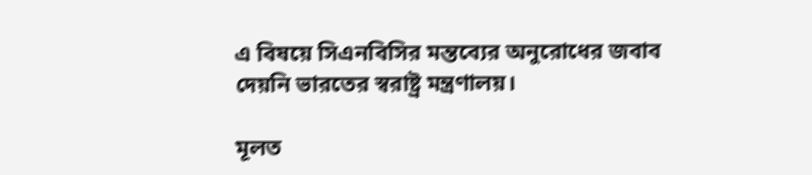এ বিষয়ে সিএনবিসির মন্তব্যের অনুরোধের জবাব দেয়নি ভারতের স্বরাষ্ট্র মন্ত্রণালয়।

মূলত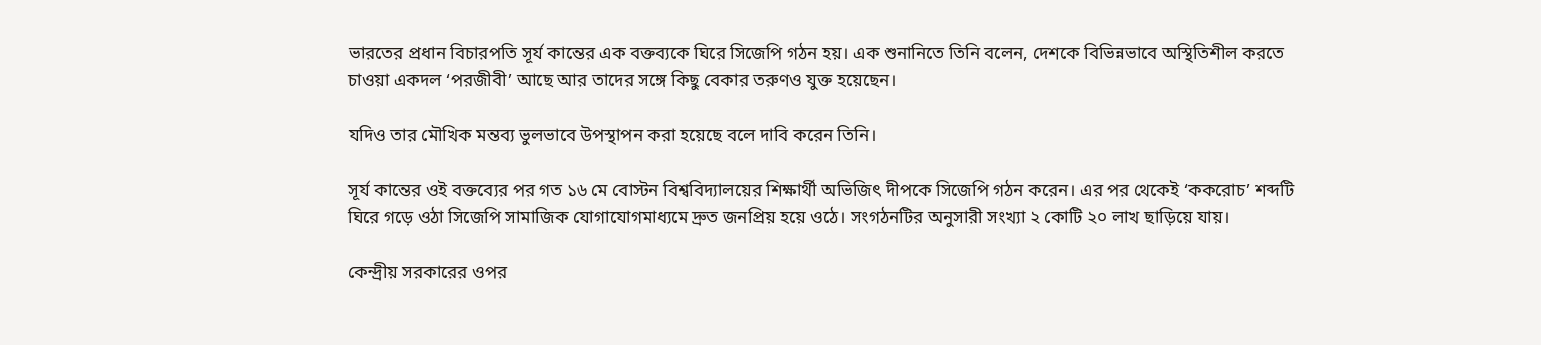ভারতের প্রধান বিচারপতি সূর্য কান্তের এক বক্তব্যকে ঘিরে সিজেপি গঠন হয়। এক শুনানিতে তিনি বলেন, দেশকে বিভিন্নভাবে অস্থিতিশীল করতে চাওয়া একদল ‘পরজীবী’ আছে আর তাদের সঙ্গে কিছু বেকার তরুণও যুক্ত হয়েছেন।

যদিও তার মৌখিক মন্তব্য ভুলভাবে উপস্থাপন করা হয়েছে বলে দাবি করেন তিনি।

সূর্য কান্তের ওই বক্তব্যের পর গত ১৬ মে বোস্টন বিশ্ববিদ্যালয়ের শিক্ষার্থী অভিজিৎ দীপকে সিজেপি গঠন করেন। এর পর থেকেই ‘ককরোচ’ শব্দটি ঘিরে গড়ে ওঠা সিজেপি সামাজিক যোগাযোগমাধ্যমে দ্রুত জনপ্রিয় হয়ে ওঠে। সংগঠনটির অনুসারী সংখ্যা ২ কোটি ২০ লাখ ছাড়িয়ে যায়।

কেন্দ্রীয় সরকারের ওপর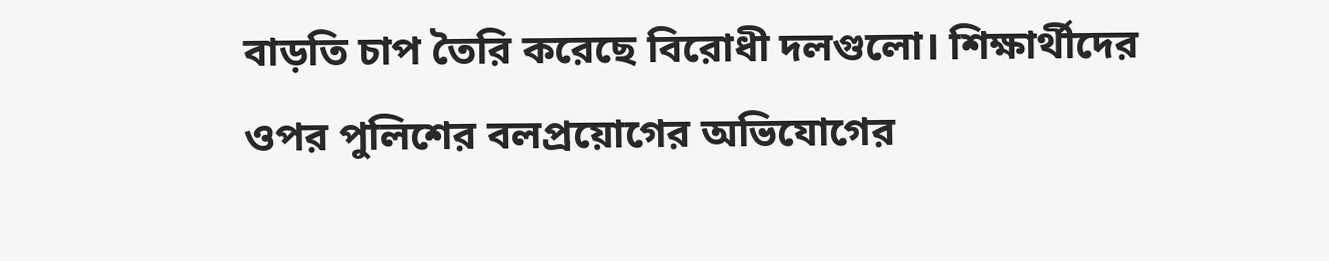বাড়তি চাপ তৈরি করেছে বিরোধী দলগুলো। শিক্ষার্থীদের ওপর পুলিশের বলপ্রয়োগের অভিযোগের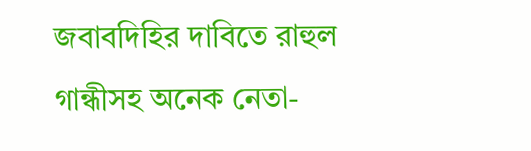জবাবদিহির দাবিতে রাহুল গান্ধীসহ অনেক নেতা-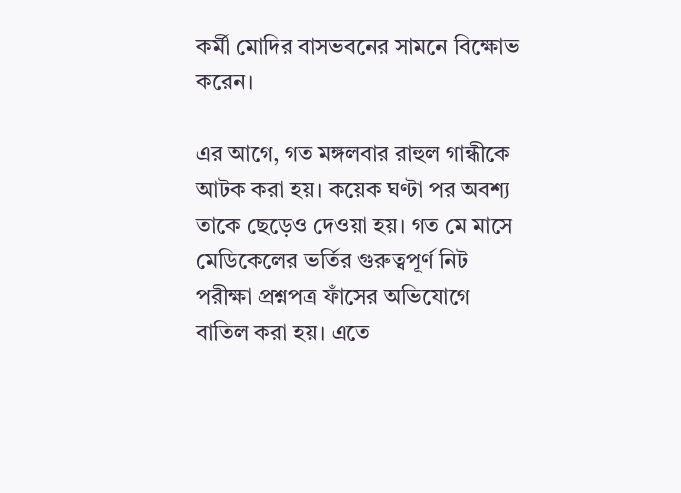কর্মী মোদির বাসভবনের সামনে বিক্ষোভ করেন।

এর আগে, গত মঙ্গলবার রাহুল গান্ধীকে আটক করা হয়। কয়েক ঘণ্টা পর অবশ্য তাকে ছেড়েও দেওয়া হয়। গত মে মাসে মেডিকেলের ভর্তির গুরুত্বপূর্ণ নিট পরীক্ষা প্রশ্নপত্র ফাঁসের অভিযোগে বাতিল করা হয়। এতে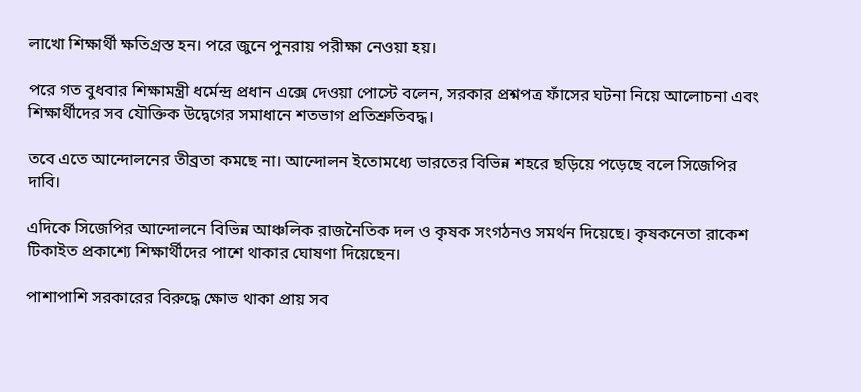লাখো শিক্ষার্থী ক্ষতিগ্রস্ত হন। পরে জুনে পুনরায় পরীক্ষা নেওয়া হয়।

পরে গত বুধবার শিক্ষামন্ত্রী ধর্মেন্দ্র প্রধান এক্সে দেওয়া পোস্টে বলেন, সরকার প্রশ্নপত্র ফাঁসের ঘটনা নিয়ে আলোচনা এবং শিক্ষার্থীদের সব যৌক্তিক উদ্বেগের সমাধানে শতভাগ প্রতিশ্রুতিবদ্ধ।

তবে এতে আন্দোলনের তীব্রতা কমছে না। আন্দোলন ইতোমধ্যে ভারতের বিভিন্ন শহরে ছড়িয়ে পড়েছে বলে সিজেপির দাবি।

এদিকে সিজেপির আন্দোলনে বিভিন্ন আঞ্চলিক রাজনৈতিক দল ও কৃষক সংগঠনও সমর্থন দিয়েছে। কৃষকনেতা রাকেশ টিকাইত প্রকাশ্যে শিক্ষার্থীদের পাশে থাকার ঘোষণা দিয়েছেন।

পাশাপাশি সরকারের বিরুদ্ধে ক্ষোভ থাকা প্রায় সব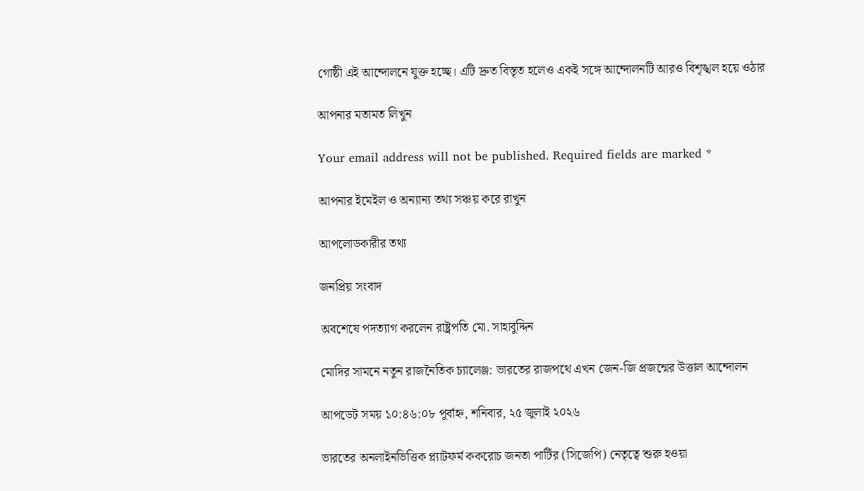গোষ্ঠী এই আন্দোলনে যুক্ত হচ্ছে। এটি দ্রুত বিস্তৃত হলেও একই সঙ্গে আন্দোলনটি আরও বিশৃঙ্খল হয়ে ওঠার

আপনার মতামত লিখুন

Your email address will not be published. Required fields are marked *

আপনার ইমেইল ও অন্যান্য তথ্য সঞ্চয় করে রাখুন

আপলোডকারীর তথ্য

জনপ্রিয় সংবাদ

অবশেষে পদত্যাগ করলেন রাষ্ট্রপতি মো. সাহাবুদ্দিন

মোদির সামনে নতুন রাজনৈতিক চ্যালেঞ্জ: ভারতের রাজপথে এখন জেন-জি প্রজন্মের উত্তাল আন্দোলন

আপডেট সময় ১০:৪৬:০৮ পূর্বাহ্ন, শনিবার, ২৫ জুলাই ২০২৬

ভারতের অনলাইনভিত্তিক প্ল্যাটফর্ম ককরোচ জনতা পার্টির (সিজেপি) নেতৃত্বে শুরু হওয়া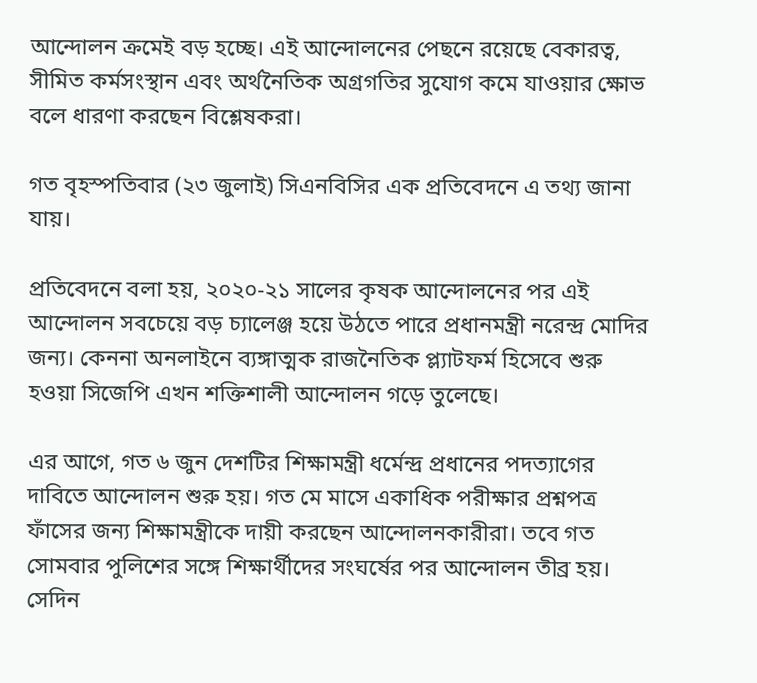আন্দোলন ক্রমেই বড় হচ্ছে। এই আন্দোলনের পেছনে রয়েছে বেকারত্ব, সীমিত কর্মসংস্থান এবং অর্থনৈতিক অগ্রগতির সুযোগ কমে যাওয়ার ক্ষোভ বলে ধারণা করছেন বিশ্লেষকরা।

গত বৃহস্পতিবার (২৩ জুলাই) সিএনবিসির এক প্রতিবেদনে এ তথ্য জানা যায়।

প্রতিবেদনে বলা হয়, ২০২০-২১ সালের কৃষক আন্দোলনের পর এই আন্দোলন সবচেয়ে বড় চ্যালেঞ্জ হয়ে উঠতে পারে প্রধানমন্ত্রী নরেন্দ্র মোদির জন্য। কেননা অনলাইনে ব্যঙ্গাত্মক রাজনৈতিক প্ল্যাটফর্ম হিসেবে শুরু হওয়া সিজেপি এখন শক্তিশালী আন্দোলন গড়ে তুলেছে।

এর আগে, গত ৬ জুন দেশটির শিক্ষামন্ত্রী ধর্মেন্দ্র প্রধানের পদত্যাগের দাবিতে আন্দোলন শুরু হয়। গত মে মাসে একাধিক পরীক্ষার প্রশ্নপত্র ফাঁসের জন্য শিক্ষামন্ত্রীকে দায়ী করছেন আন্দোলনকারীরা। তবে গত সোমবার পুলিশের সঙ্গে শিক্ষার্থীদের সংঘর্ষের পর আন্দোলন তীব্র হয়। সেদিন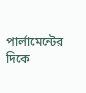পার্লামেন্টের দিকে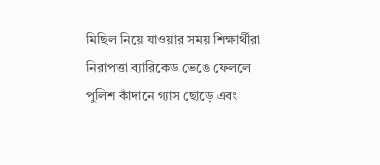মিছিল নিয়ে যাওয়ার সময় শিক্ষার্থীরা নিরাপত্তা ব্যারিকেড ভেঙে ফেললে পুলিশ কাঁদানে গ্যাস ছোড়ে এবং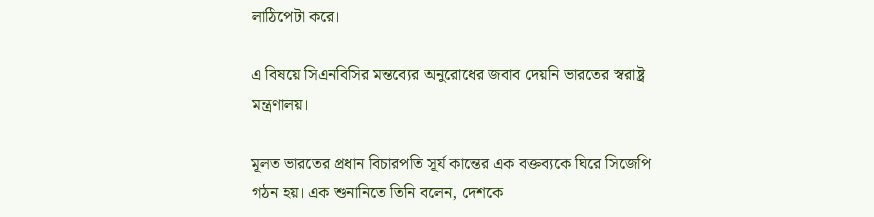লাঠিপেটা করে।

এ বিষয়ে সিএনবিসির মন্তব্যের অনুরোধের জবাব দেয়নি ভারতের স্বরাষ্ট্র মন্ত্রণালয়।

মূলত ভারতের প্রধান বিচারপতি সূর্য কান্তের এক বক্তব্যকে ঘিরে সিজেপি গঠন হয়। এক শুনানিতে তিনি বলেন, দেশকে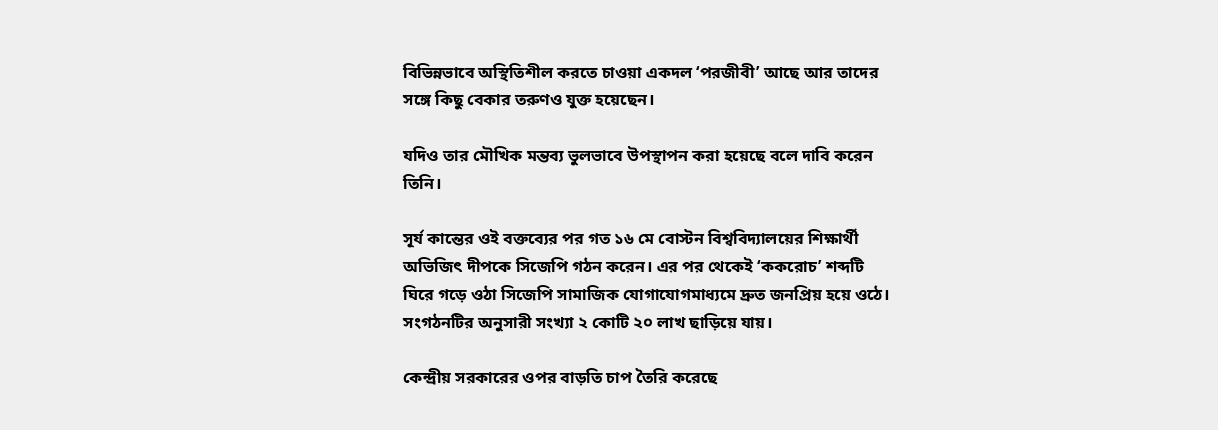বিভিন্নভাবে অস্থিতিশীল করতে চাওয়া একদল ‘পরজীবী’ আছে আর তাদের সঙ্গে কিছু বেকার তরুণও যুক্ত হয়েছেন।

যদিও তার মৌখিক মন্তব্য ভুলভাবে উপস্থাপন করা হয়েছে বলে দাবি করেন তিনি।

সূর্য কান্তের ওই বক্তব্যের পর গত ১৬ মে বোস্টন বিশ্ববিদ্যালয়ের শিক্ষার্থী অভিজিৎ দীপকে সিজেপি গঠন করেন। এর পর থেকেই ‘ককরোচ’ শব্দটি ঘিরে গড়ে ওঠা সিজেপি সামাজিক যোগাযোগমাধ্যমে দ্রুত জনপ্রিয় হয়ে ওঠে। সংগঠনটির অনুসারী সংখ্যা ২ কোটি ২০ লাখ ছাড়িয়ে যায়।

কেন্দ্রীয় সরকারের ওপর বাড়তি চাপ তৈরি করেছে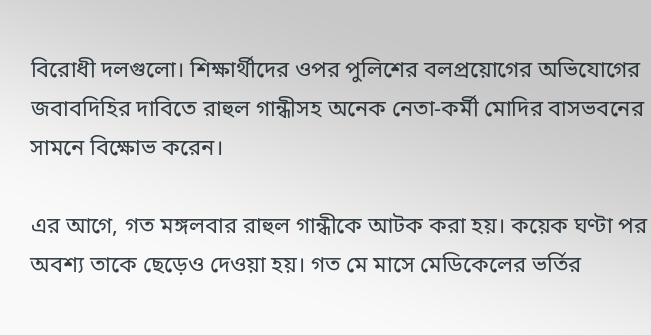বিরোধী দলগুলো। শিক্ষার্থীদের ওপর পুলিশের বলপ্রয়োগের অভিযোগের জবাবদিহির দাবিতে রাহুল গান্ধীসহ অনেক নেতা-কর্মী মোদির বাসভবনের সামনে বিক্ষোভ করেন।

এর আগে, গত মঙ্গলবার রাহুল গান্ধীকে আটক করা হয়। কয়েক ঘণ্টা পর অবশ্য তাকে ছেড়েও দেওয়া হয়। গত মে মাসে মেডিকেলের ভর্তির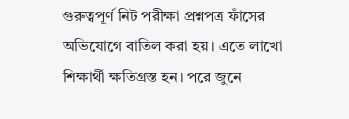গুরুত্বপূর্ণ নিট পরীক্ষা প্রশ্নপত্র ফাঁসের অভিযোগে বাতিল করা হয়। এতে লাখো শিক্ষার্থী ক্ষতিগ্রস্ত হন। পরে জুনে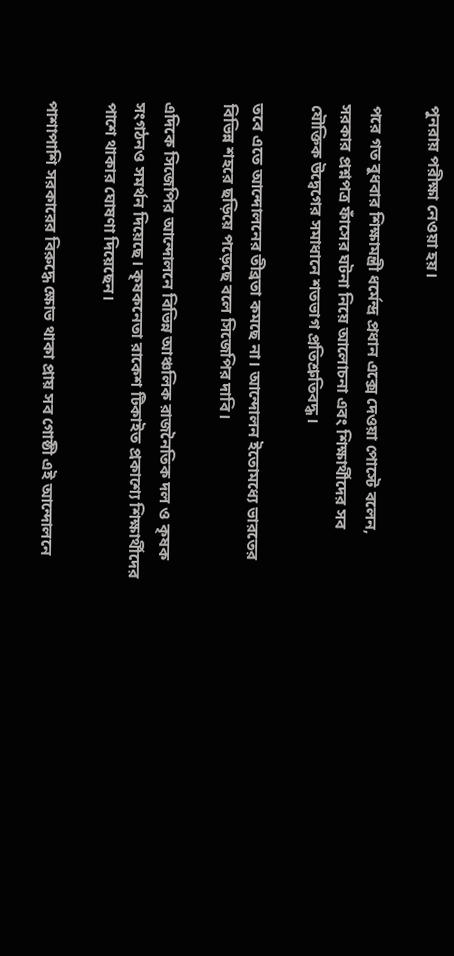পুনরায় পরীক্ষা নেওয়া হয়।

পরে গত বুধবার শিক্ষামন্ত্রী ধর্মেন্দ্র প্রধান এক্সে দেওয়া পোস্টে বলেন, সরকার প্রশ্নপত্র ফাঁসের ঘটনা নিয়ে আলোচনা এবং শিক্ষার্থীদের সব যৌক্তিক উদ্বেগের সমাধানে শতভাগ প্রতিশ্রুতিবদ্ধ।

তবে এতে আন্দোলনের তীব্রতা কমছে না। আন্দোলন ইতোমধ্যে ভারতের বিভিন্ন শহরে ছড়িয়ে পড়েছে বলে সিজেপির দাবি।

এদিকে সিজেপির আন্দোলনে বিভিন্ন আঞ্চলিক রাজনৈতিক দল ও কৃষক সংগঠনও সমর্থন দিয়েছে। কৃষকনেতা রাকেশ টিকাইত প্রকাশ্যে শিক্ষার্থীদের পাশে থাকার ঘোষণা দিয়েছেন।

পাশাপাশি সরকারের বিরুদ্ধে ক্ষোভ থাকা প্রায় সব গোষ্ঠী এই আন্দোলনে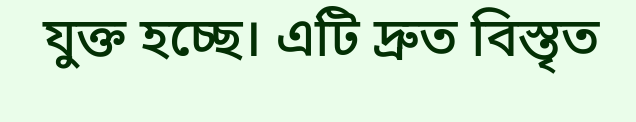যুক্ত হচ্ছে। এটি দ্রুত বিস্তৃত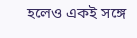হলেও একই সঙ্গে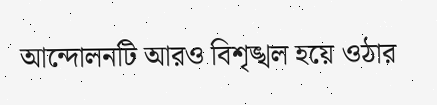আন্দোলনটি আরও বিশৃঙ্খল হয়ে ওঠার